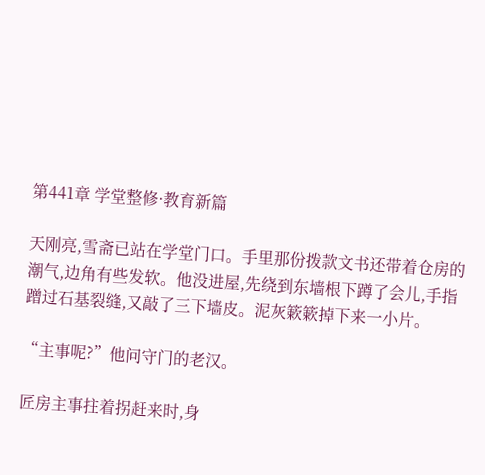第441章 学堂整修·教育新篇

天刚亮,雪斋已站在学堂门口。手里那份拨款文书还带着仓房的潮气,边角有些发软。他没进屋,先绕到东墙根下蹲了会儿,手指蹭过石基裂缝,又敲了三下墙皮。泥灰簌簌掉下来一小片。

“主事呢?”他问守门的老汉。

匠房主事拄着拐赶来时,身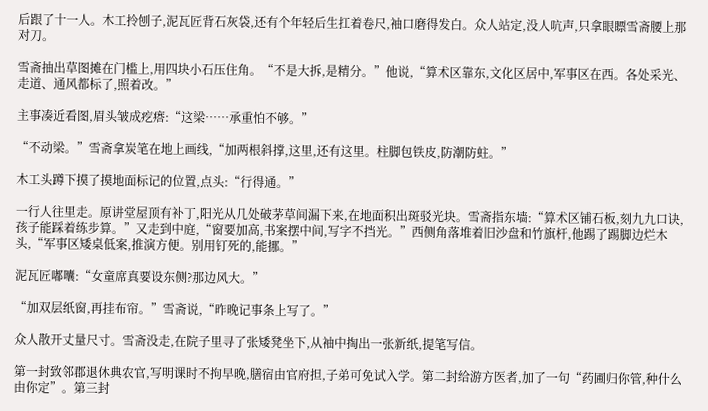后跟了十一人。木工拎刨子,泥瓦匠背石灰袋,还有个年轻后生扛着卷尺,袖口磨得发白。众人站定,没人吭声,只拿眼瞟雪斋腰上那对刀。

雪斋抽出草图摊在门槛上,用四块小石压住角。“不是大拆,是精分。”他说,“算术区靠东,文化区居中,军事区在西。各处采光、走道、通风都标了,照着改。”

主事凑近看图,眉头皱成疙瘩:“这梁……承重怕不够。”

“不动梁。”雪斋拿炭笔在地上画线,“加两根斜撑,这里,还有这里。柱脚包铁皮,防潮防蛀。”

木工头蹲下摸了摸地面标记的位置,点头:“行得通。”

一行人往里走。原讲堂屋顶有补丁,阳光从几处破茅草间漏下来,在地面积出斑驳光块。雪斋指东墙:“算术区铺石板,刻九九口诀,孩子能踩着练步算。”又走到中庭,“窗要加高,书案摆中间,写字不挡光。”西侧角落堆着旧沙盘和竹旗杆,他踢了踢脚边烂木头,“军事区矮桌低案,推演方便。别用钉死的,能挪。”

泥瓦匠嘟囔:“女童席真要设东侧?那边风大。”

“加双层纸窗,再挂布帘。”雪斋说,“昨晚记事条上写了。”

众人散开丈量尺寸。雪斋没走,在院子里寻了张矮凳坐下,从袖中掏出一张新纸,提笔写信。

第一封致邻郡退休典农官,写明课时不拘早晚,膳宿由官府担,子弟可免试入学。第二封给游方医者,加了一句“药圃归你管,种什么由你定”。第三封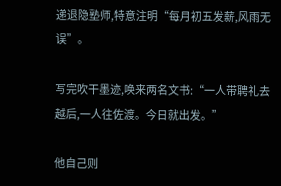递退隐塾师,特意注明“每月初五发薪,风雨无误”。

写完吹干墨迹,唤来两名文书:“一人带聘礼去越后,一人往佐渡。今日就出发。”

他自己则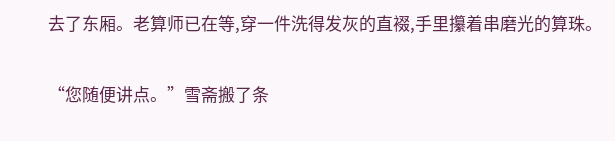去了东厢。老算师已在等,穿一件洗得发灰的直裰,手里攥着串磨光的算珠。

“您随便讲点。”雪斋搬了条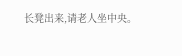长凳出来,请老人坐中央。